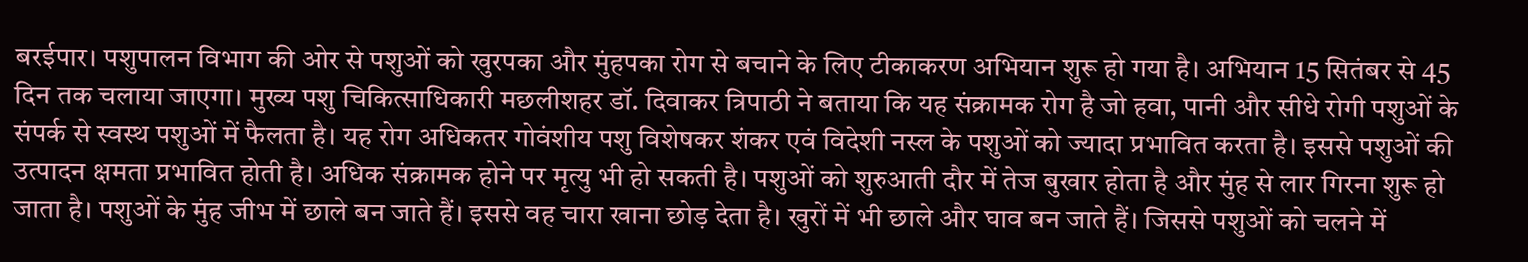बरईपार। पशुपालन विभाग की ओर से पशुओं को खुरपका और मुंहपका रोग से बचाने के लिए टीकाकरण अभियान शुरू हो गया है। अभियान 15 सितंबर से 45 दिन तक चलाया जाएगा। मुख्य पशु चिकित्साधिकारी मछलीशहर डॉ. दिवाकर त्रिपाठी ने बताया कि यह संक्रामक रोग है जो हवा, पानी और सीधे रोगी पशुओं के संपर्क से स्वस्थ पशुओं में फैलता है। यह रोग अधिकतर गोवंशीय पशु विशेषकर शंकर एवं विदेशी नस्ल के पशुओं को ज्यादा प्रभावित करता है। इससे पशुओं की उत्पादन क्षमता प्रभावित होती है। अधिक संक्रामक होने पर मृत्यु भी हो सकती है। पशुओं को शुरुआती दौर में तेज बुखार होता है और मुंह से लार गिरना शुरू हो जाता है। पशुओं के मुंह जीभ में छाले बन जाते हैं। इससे वह चारा खाना छोड़ देता है। खुरों में भी छाले और घाव बन जाते हैं। जिससे पशुओं को चलने में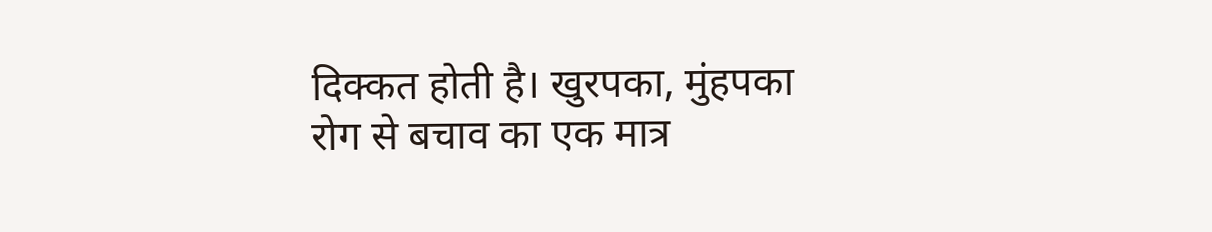दिक्कत होती है। खुरपका, मुंहपका रोग से बचाव का एक मात्र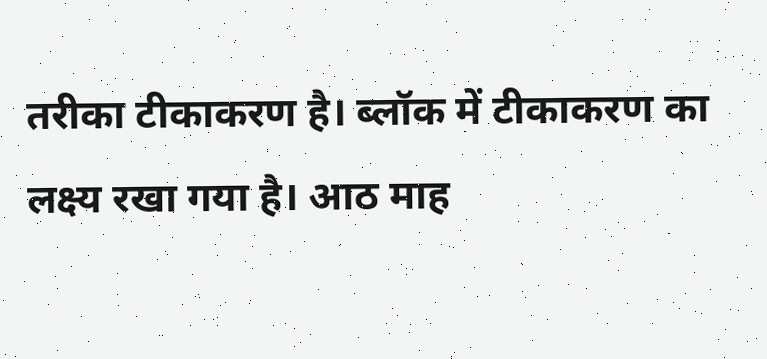तरीका टीकाकरण है। ब्लॉक में टीकाकरण का लक्ष्य रखा गया है। आठ माह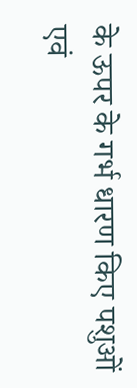के ऊपर के गर्भ धारण किए पशुओं एवं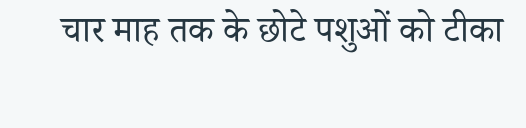चार माह तक के छोटे पशुओं को टीका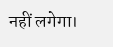नहीं लगेगा।